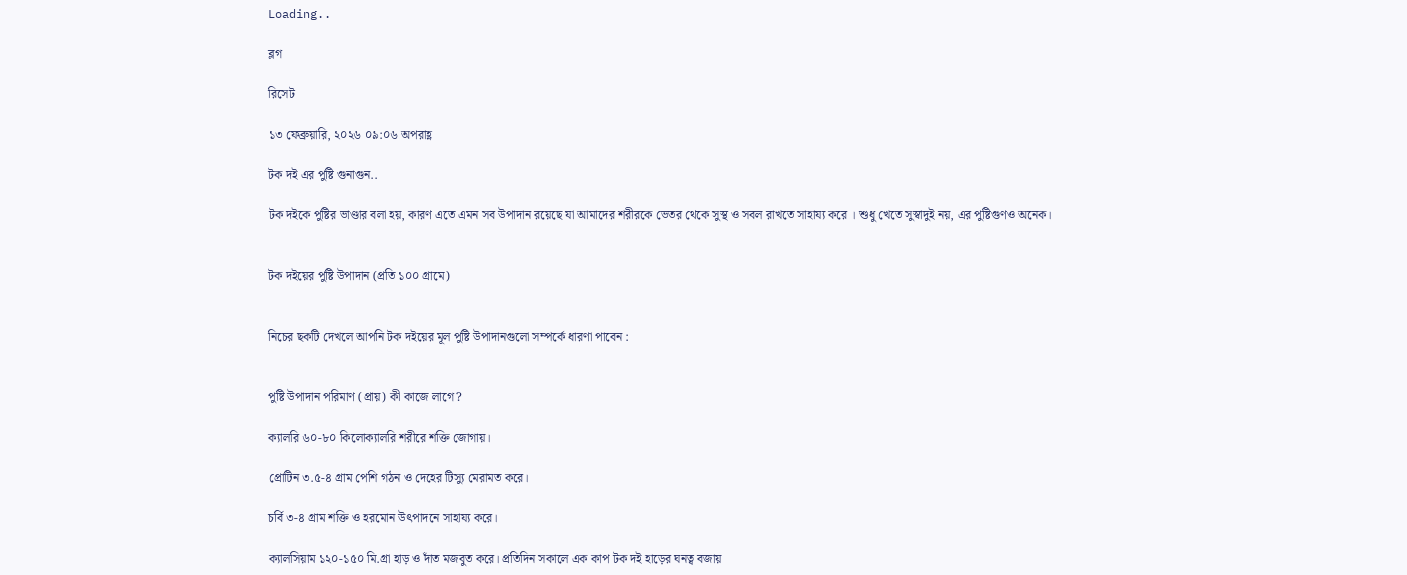Loading..

ব্লগ

রিসেট

১৩ ফেব্রুয়ারি, ২০২৬ ০৯:০৬ অপরাহ্ণ

টক দই এর পুষ্টি গুনাগুন..

টক দইকে পুষ্টির ভাণ্ডার বলা হয়, কারণ এতে এমন সব উপাদান রয়েছে যা আমাদের শরীরকে ভেতর থেকে সুস্থ ও সবল রাখতে সাহায্য করে । শুধু খেতে সুস্বাদুই নয়, এর পুষ্টিগুণও অনেক।


টক দইয়ের পুষ্টি উপাদান (প্রতি ১০০ গ্রামে)


নিচের ছকটি দেখলে আপনি টক দইয়ের মূল পুষ্টি উপাদানগুলো সম্পর্কে ধারণা পাবেন :


পুষ্টি উপাদান পরিমাণ (প্রায়) কী কাজে লাগে?

ক্যালরি ৬০-৮০ কিলোক্যালরি শরীরে শক্তি জোগায়।

প্রোটিন ৩.৫-৪ গ্রাম পেশি গঠন ও দেহের টিস্যু মেরামত করে।

চর্বি ৩-৪ গ্রাম শক্তি ও হরমোন উৎপাদনে সাহায্য করে।

ক্যালসিয়াম ১২০-১৫০ মি.গ্রা হাড় ও দাঁত মজবুত করে। প্রতিদিন সকালে এক কাপ টক দই হাড়ের ঘনত্ব বজায়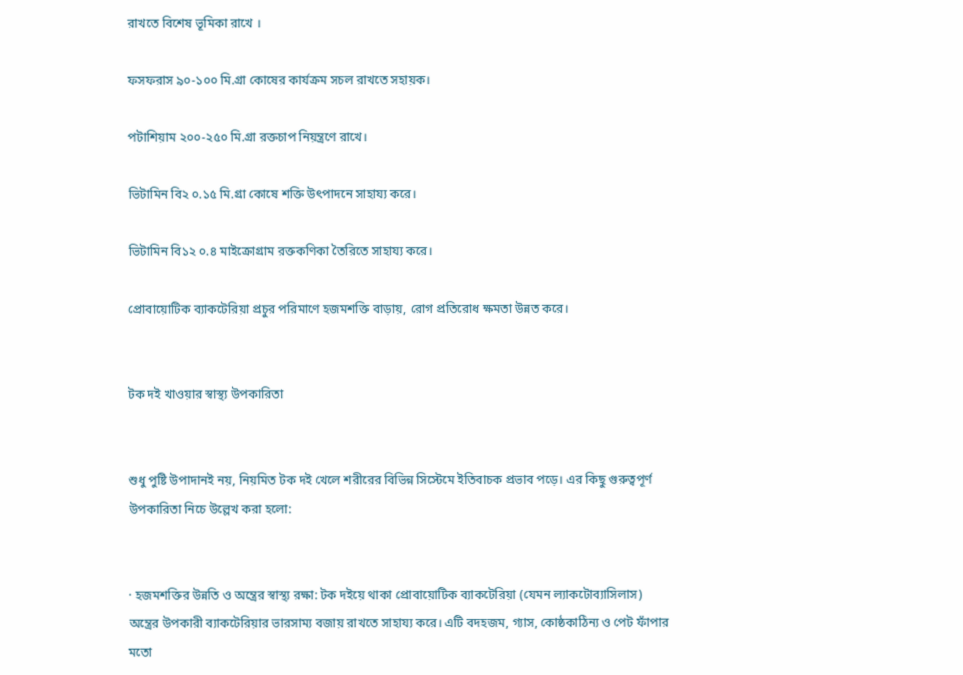রাখতে বিশেষ ভূমিকা রাখে ।

ফসফরাস ৯০-১০০ মি.গ্রা কোষের কার্যক্রম সচল রাখতে সহায়ক।

পটাশিয়াম ২০০-২৫০ মি.গ্রা রক্তচাপ নিয়ন্ত্রণে রাখে।

ভিটামিন বি২ ০.১৫ মি.গ্রা কোষে শক্তি উৎপাদনে সাহায্য করে।

ভিটামিন বি১২ ০.৪ মাইক্রোগ্রাম রক্তকণিকা তৈরিতে সাহায্য করে।

প্রোবায়োটিক ব্যাকটেরিয়া প্রচুর পরিমাণে হজমশক্তি বাড়ায়, রোগ প্রতিরোধ ক্ষমতা উন্নত করে।


টক দই খাওয়ার স্বাস্থ্য উপকারিতা


শুধু পুষ্টি উপাদানই নয়, নিয়মিত টক দই খেলে শরীরের বিভিন্ন সিস্টেমে ইতিবাচক প্রভাব পড়ে। এর কিছু গুরুত্বপূর্ণ উপকারিতা নিচে উল্লেখ করা হলো:


· হজমশক্তির উন্নতি ও অন্ত্রের স্বাস্থ্য রক্ষা: টক দইয়ে থাকা প্রোবায়োটিক ব্যাকটেরিয়া (যেমন ল্যাকটোব্যাসিলাস) অন্ত্রের উপকারী ব্যাকটেরিয়ার ভারসাম্য বজায় রাখতে সাহায্য করে। এটি বদহজম, গ্যাস, কোষ্ঠকাঠিন্য ও পেট ফাঁপার মতো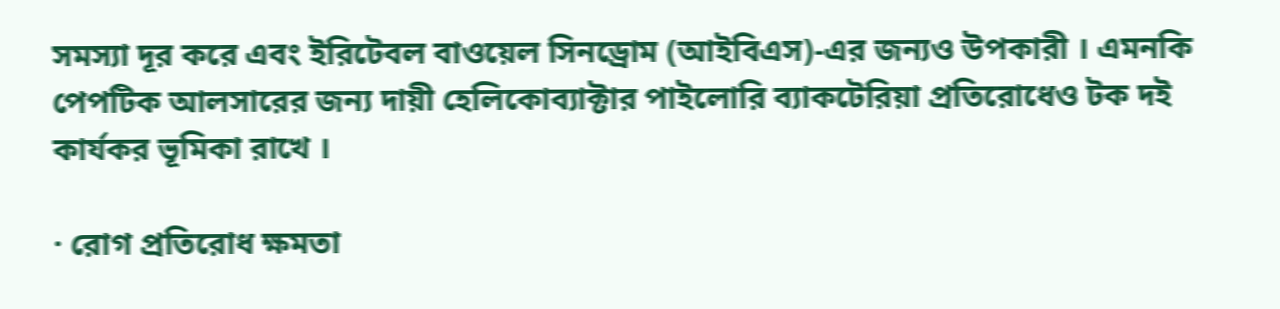সমস্যা দূর করে এবং ইরিটেবল বাওয়েল সিনড্রোম (আইবিএস)-এর জন্যও উপকারী । এমনকি পেপটিক আলসারের জন্য দায়ী হেলিকোব্যাক্টার পাইলোরি ব্যাকটেরিয়া প্রতিরোধেও টক দই কার্যকর ভূমিকা রাখে ।

· রোগ প্রতিরোধ ক্ষমতা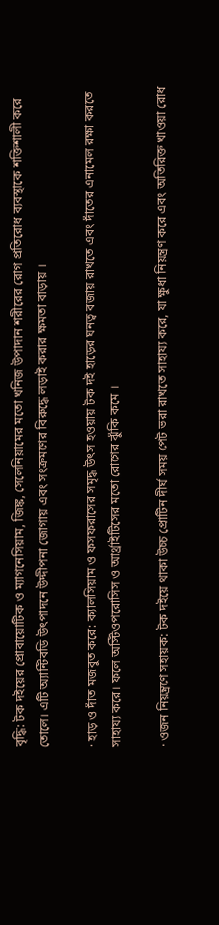বৃদ্ধি: টক দইয়ের প্রোবায়োটিক ও ম্যাগনেসিয়াম, জিঙ্ক, সেলেনিয়ামের মতো খনিজ উপাদান শরীরের রোগ প্রতিরোধ ব্যবস্থাকে শক্তিশালী করে তোলে। এটি অ্যান্টিবডি উৎপাদনে উদ্দীপনা জোগায় এবং সংক্রমণের বিরুদ্ধে লড়াই করার ক্ষমতা বাড়ায় ।

· হাড় ও দাঁত মজবুত করে: ক্যালসিয়াম ও ফসফরাসের সমৃদ্ধ উৎস হওয়ায় টক দই হাড়ের ঘনত্ব বজায় রাখতে এবং দাঁতের এনামেল রক্ষা করতে সাহায্য করে। ফলে অস্টিওপরোসিস ও আর্থ্রাইটিসের মতো রোগের ঝুঁকি কমে ।

· ওজন নিয়ন্ত্রণে সহায়ক: টক দইয়ে থাকা উচ্চ প্রোটিন দীর্ঘ সময় পেট ভরা রাখতে সাহায্য করে, যা ক্ষুধা নিয়ন্ত্রণ করে এবং অতিরিক্ত খাওয়া রোধ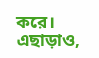করে। এছাড়াও,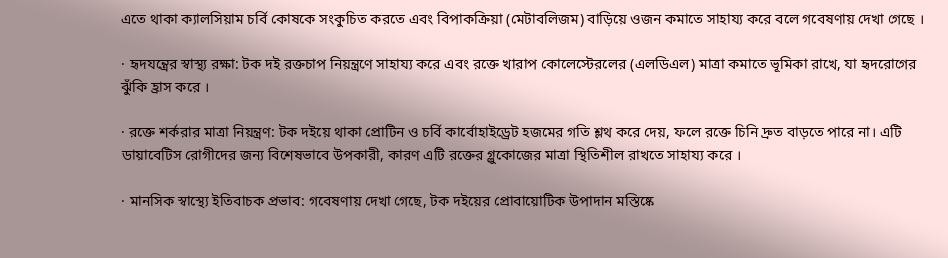এতে থাকা ক্যালসিয়াম চর্বি কোষকে সংকুচিত করতে এবং বিপাকক্রিয়া (মেটাবলিজম) বাড়িয়ে ওজন কমাতে সাহায্য করে বলে গবেষণায় দেখা গেছে ।

· হৃদযন্ত্রের স্বাস্থ্য রক্ষা: টক দই রক্তচাপ নিয়ন্ত্রণে সাহায্য করে এবং রক্তে খারাপ কোলেস্টেরলের (এলডিএল) মাত্রা কমাতে ভূমিকা রাখে, যা হৃদরোগের ঝুঁকি হ্রাস করে ।

· রক্তে শর্করার মাত্রা নিয়ন্ত্রণ: টক দইয়ে থাকা প্রোটিন ও চর্বি কার্বোহাইড্রেট হজমের গতি শ্লথ করে দেয়, ফলে রক্তে চিনি দ্রুত বাড়তে পারে না। এটি ডায়াবেটিস রোগীদের জন্য বিশেষভাবে উপকারী, কারণ এটি রক্তের গ্লুকোজের মাত্রা স্থিতিশীল রাখতে সাহায্য করে ।

· মানসিক স্বাস্থ্যে ইতিবাচক প্রভাব: গবেষণায় দেখা গেছে, টক দইয়ের প্রোবায়োটিক উপাদান মস্তিষ্কে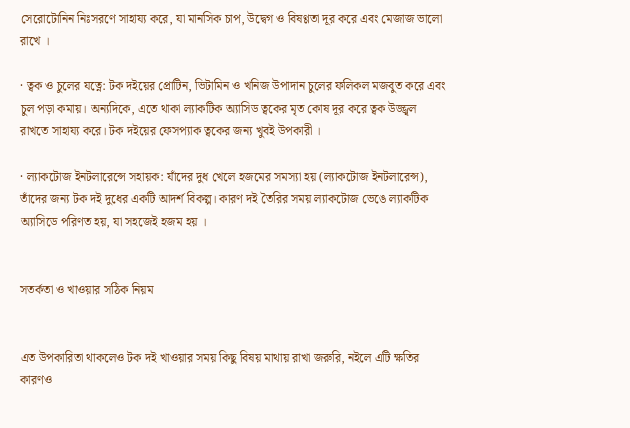সেরোটোনিন নিঃসরণে সাহায্য করে, যা মানসিক চাপ, উদ্বেগ ও বিষণ্ণতা দূর করে এবং মেজাজ ভালো রাখে ।

· ত্বক ও চুলের যত্নে: টক দইয়ের প্রোটিন, ভিটামিন ও খনিজ উপাদান চুলের ফলিকল মজবুত করে এবং চুল পড়া কমায়। অন্যদিকে, এতে থাকা ল্যাকটিক অ্যাসিড ত্বকের মৃত কোষ দূর করে ত্বক উজ্জ্বল রাখতে সাহায্য করে। টক দইয়ের ফেসপ্যাক ত্বকের জন্য খুবই উপকারী ।

· ল্যাকটোজ ইনটলারেন্সে সহায়ক: যাঁদের দুধ খেলে হজমের সমস্যা হয় (ল্যাকটোজ ইনটলারেন্স), তাঁদের জন্য টক দই দুধের একটি আদর্শ বিকল্প। কারণ দই তৈরির সময় ল্যাকটোজ ভেঙে ল্যাকটিক অ্যাসিডে পরিণত হয়, যা সহজেই হজম হয় ।


সতর্কতা ও খাওয়ার সঠিক নিয়ম


এত উপকারিতা থাকলেও টক দই খাওয়ার সময় কিছু বিষয় মাথায় রাখা জরুরি, নইলে এটি ক্ষতির কারণও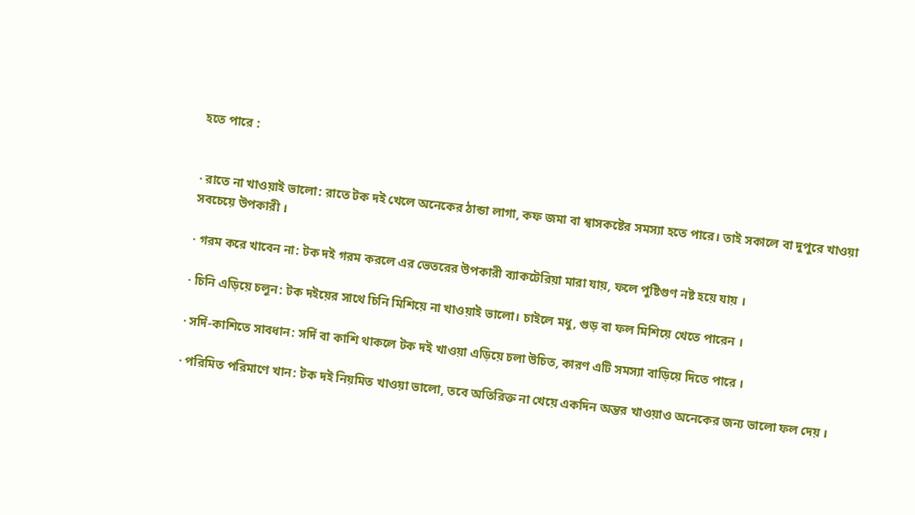হতে পারে :


· রাতে না খাওয়াই ভালো: রাতে টক দই খেলে অনেকের ঠান্ডা লাগা, কফ জমা বা শ্বাসকষ্টের সমস্যা হতে পারে। তাই সকালে বা দুপুরে খাওয়া সবচেয়ে উপকারী ।

· গরম করে খাবেন না: টক দই গরম করলে এর ভেতরের উপকারী ব্যাকটেরিয়া মারা যায়, ফলে পুষ্টিগুণ নষ্ট হয়ে যায় ।

· চিনি এড়িয়ে চলুন: টক দইয়ের সাথে চিনি মিশিয়ে না খাওয়াই ভালো। চাইলে মধু, গুড় বা ফল মিশিয়ে খেতে পারেন ।

· সর্দি-কাশিতে সাবধান: সর্দি বা কাশি থাকলে টক দই খাওয়া এড়িয়ে চলা উচিত, কারণ এটি সমস্যা বাড়িয়ে দিতে পারে ।

· পরিমিত পরিমাণে খান: টক দই নিয়মিত খাওয়া ভালো, তবে অতিরিক্ত না খেয়ে একদিন অন্তর খাওয়াও অনেকের জন্য ভালো ফল দেয় ।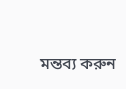মন্তব্য করুন